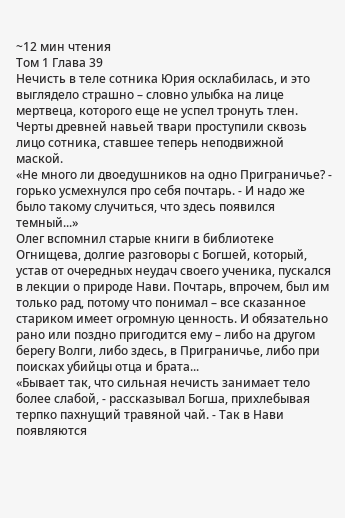~12 мин чтения
Том 1 Глава 39
Нечисть в теле сотника Юрия осклабилась, и это выглядело страшно – словно улыбка на лице мертвеца, которого еще не успел тронуть тлен. Черты древней навьей твари проступили сквозь лицо сотника, ставшее теперь неподвижной маской.
«Не много ли двоедушников на одно Приграничье? - горько усмехнулся про себя почтарь. - И надо же было такому случиться, что здесь появился темный...»
Олег вспомнил старые книги в библиотеке Огнищева, долгие разговоры с Богшей, который, устав от очередных неудач своего ученика, пускался в лекции о природе Нави. Почтарь, впрочем, был им только рад, потому что понимал – все сказанное стариком имеет огромную ценность. И обязательно рано или поздно пригодится ему – либо на другом берегу Волги, либо здесь, в Приграничье, либо при поисках убийцы отца и брата...
«Бывает так, что сильная нечисть занимает тело более слабой, - рассказывал Богша, прихлебывая терпко пахнущий травяной чай. - Так в Нави появляются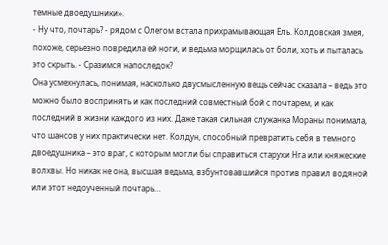темные двоедушники».
- Ну что, почтарь? - рядом с Олегом встала прихрамывающая Ель. Колдовская змея, похоже, серьезно повредила ей ноги, и ведьма морщилась от боли, хоть и пыталась это скрыть. - Сразимся напоследок?
Она усмехнулась, понимая, насколько двусмысленную вещь сейчас сказала – ведь это можно было воспринять и как последний совместный бой с почтарем, и как последний в жизни каждого из них. Даже такая сильная служанка Мораны понимала, что шансов у них практически нет. Колдун, способный превратить себя в темного двоедушника – это враг, с которым могли бы справиться старухи Нга или княжеские волхвы. Но никак не она, высшая ведьма, взбунтовавшийся против правил водяной или этот недоученный почтарь…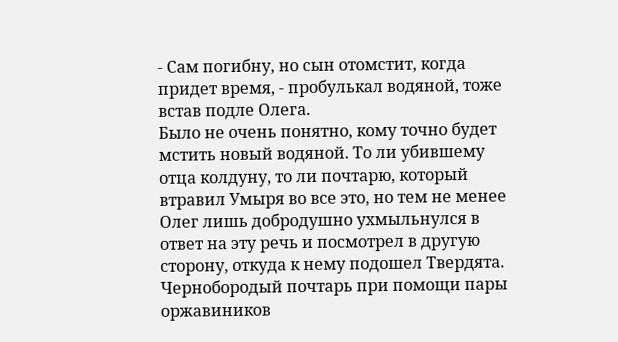- Сам погибну, но сын отомстит, когда придет время, - пробулькал водяной, тоже встав подле Олега.
Было не очень понятно, кому точно будет мстить новый водяной. То ли убившему отца колдуну, то ли почтарю, который втравил Умыря во все это, но тем не менее Олег лишь добродушно ухмыльнулся в ответ на эту речь и посмотрел в другую сторону, откуда к нему подошел Твердята. Чернобородый почтарь при помощи пары оржавиников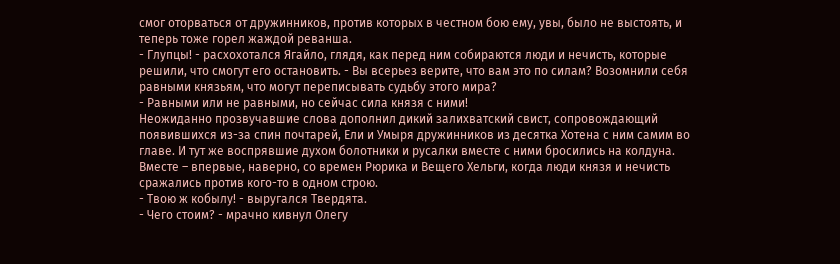смог оторваться от дружинников, против которых в честном бою ему, увы, было не выстоять, и теперь тоже горел жаждой реванша.
- Глупцы! - расхохотался Ягайло, глядя, как перед ним собираются люди и нечисть, которые решили, что смогут его остановить. - Вы всерьез верите, что вам это по силам? Возомнили себя равными князьям, что могут переписывать судьбу этого мира?
- Равными или не равными, но сейчас сила князя с ними!
Неожиданно прозвучавшие слова дополнил дикий залихватский свист, сопровождающий появившихся из-за спин почтарей, Ели и Умыря дружинников из десятка Хотена с ним самим во главе. И тут же воспрявшие духом болотники и русалки вместе с ними бросились на колдуна. Вместе – впервые, наверно, со времен Рюрика и Вещего Хельги, когда люди князя и нечисть сражались против кого-то в одном строю.
- Твою ж кобылу! - выругался Твердята.
- Чего стоим? - мрачно кивнул Олегу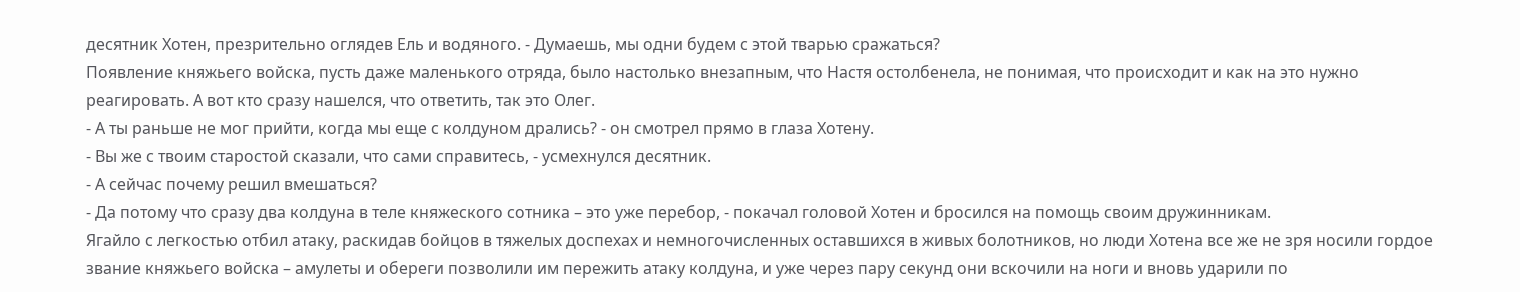десятник Хотен, презрительно оглядев Ель и водяного. - Думаешь, мы одни будем с этой тварью сражаться?
Появление княжьего войска, пусть даже маленького отряда, было настолько внезапным, что Настя остолбенела, не понимая, что происходит и как на это нужно реагировать. А вот кто сразу нашелся, что ответить, так это Олег.
- А ты раньше не мог прийти, когда мы еще с колдуном дрались? - он смотрел прямо в глаза Хотену.
- Вы же с твоим старостой сказали, что сами справитесь, - усмехнулся десятник.
- А сейчас почему решил вмешаться?
- Да потому что сразу два колдуна в теле княжеского сотника – это уже перебор, - покачал головой Хотен и бросился на помощь своим дружинникам.
Ягайло с легкостью отбил атаку, раскидав бойцов в тяжелых доспехах и немногочисленных оставшихся в живых болотников, но люди Хотена все же не зря носили гордое звание княжьего войска – амулеты и обереги позволили им пережить атаку колдуна, и уже через пару секунд они вскочили на ноги и вновь ударили по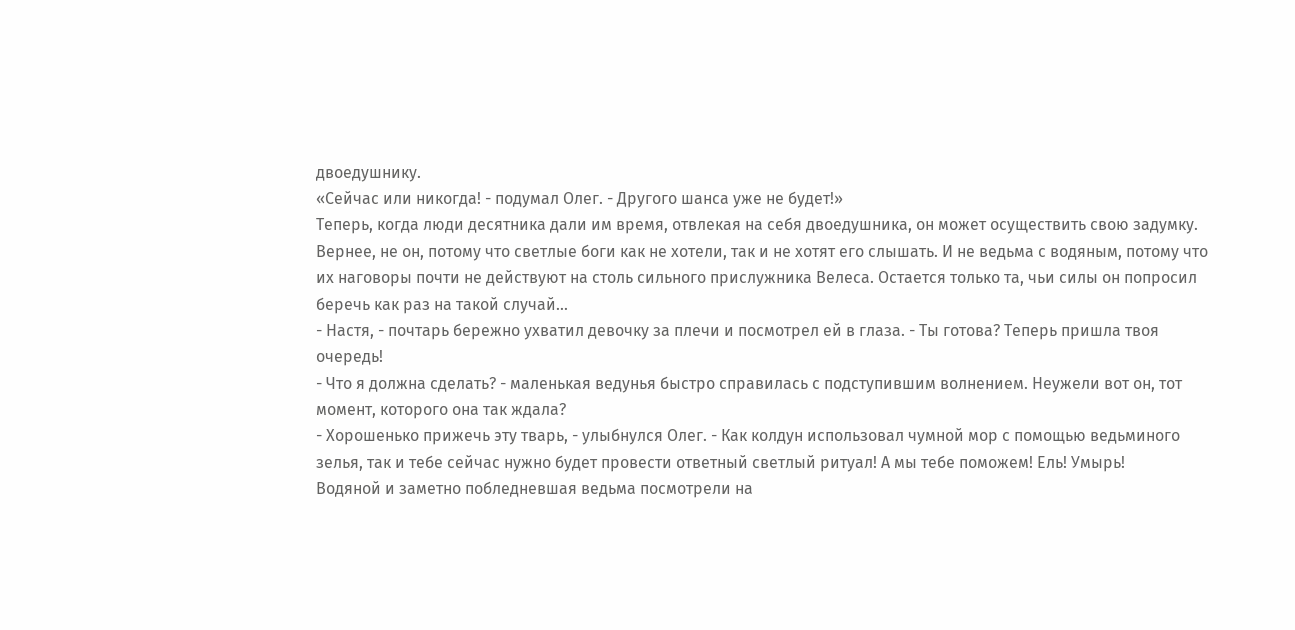двоедушнику.
«Сейчас или никогда! - подумал Олег. - Другого шанса уже не будет!»
Теперь, когда люди десятника дали им время, отвлекая на себя двоедушника, он может осуществить свою задумку. Вернее, не он, потому что светлые боги как не хотели, так и не хотят его слышать. И не ведьма с водяным, потому что их наговоры почти не действуют на столь сильного прислужника Велеса. Остается только та, чьи силы он попросил беречь как раз на такой случай...
- Настя, - почтарь бережно ухватил девочку за плечи и посмотрел ей в глаза. - Ты готова? Теперь пришла твоя очередь!
- Что я должна сделать? - маленькая ведунья быстро справилась с подступившим волнением. Неужели вот он, тот момент, которого она так ждала?
- Хорошенько прижечь эту тварь, - улыбнулся Олег. - Как колдун использовал чумной мор с помощью ведьминого зелья, так и тебе сейчас нужно будет провести ответный светлый ритуал! А мы тебе поможем! Ель! Умырь!
Водяной и заметно побледневшая ведьма посмотрели на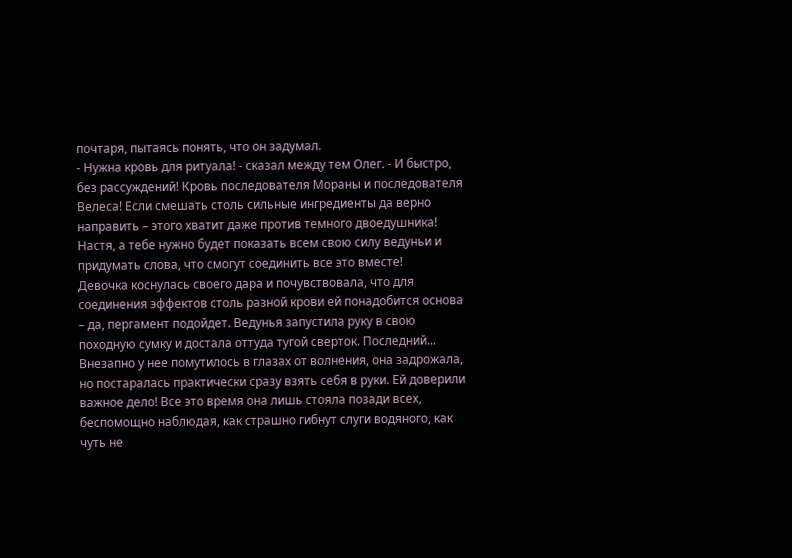почтаря, пытаясь понять, что он задумал.
- Нужна кровь для ритуала! - сказал между тем Олег. - И быстро, без рассуждений! Кровь последователя Мораны и последователя Велеса! Если смешать столь сильные ингредиенты да верно направить – этого хватит даже против темного двоедушника! Настя, а тебе нужно будет показать всем свою силу ведуньи и придумать слова, что смогут соединить все это вместе!
Девочка коснулась своего дара и почувствовала, что для соединения эффектов столь разной крови ей понадобится основа – да, пергамент подойдет. Ведунья запустила руку в свою походную сумку и достала оттуда тугой сверток. Последний... Внезапно у нее помутилось в глазах от волнения, она задрожала, но постаралась практически сразу взять себя в руки. Ей доверили важное дело! Все это время она лишь стояла позади всех, беспомощно наблюдая, как страшно гибнут слуги водяного, как чуть не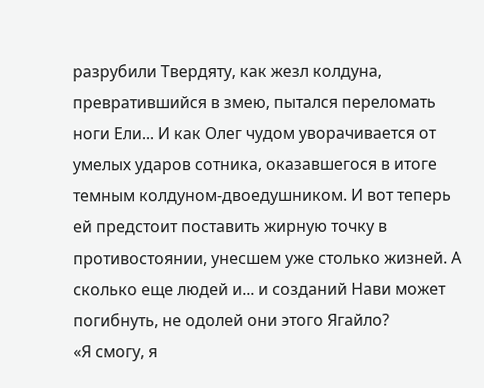разрубили Твердяту, как жезл колдуна, превратившийся в змею, пытался переломать ноги Ели... И как Олег чудом уворачивается от умелых ударов сотника, оказавшегося в итоге темным колдуном-двоедушником. И вот теперь ей предстоит поставить жирную точку в противостоянии, унесшем уже столько жизней. А сколько еще людей и... и созданий Нави может погибнуть, не одолей они этого Ягайло?
«Я смогу, я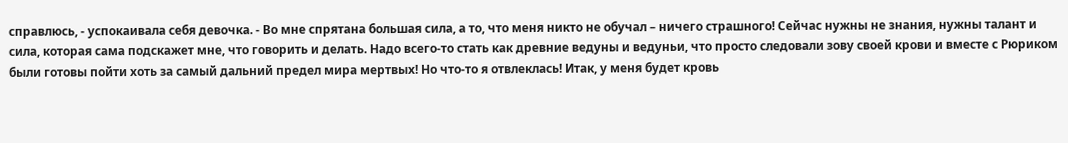справлюсь, - успокаивала себя девочка. - Во мне спрятана большая сила, а то, что меня никто не обучал – ничего страшного! Сейчас нужны не знания, нужны талант и сила, которая сама подскажет мне, что говорить и делать. Надо всего-то стать как древние ведуны и ведуньи, что просто следовали зову своей крови и вместе с Рюриком были готовы пойти хоть за самый дальний предел мира мертвых! Но что-то я отвлеклась! Итак, у меня будет кровь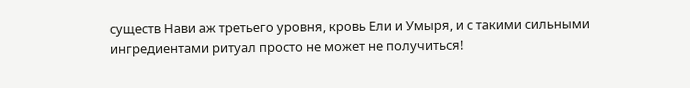существ Нави аж третьего уровня, кровь Ели и Умыря, и с такими сильными ингредиентами ритуал просто не может не получиться!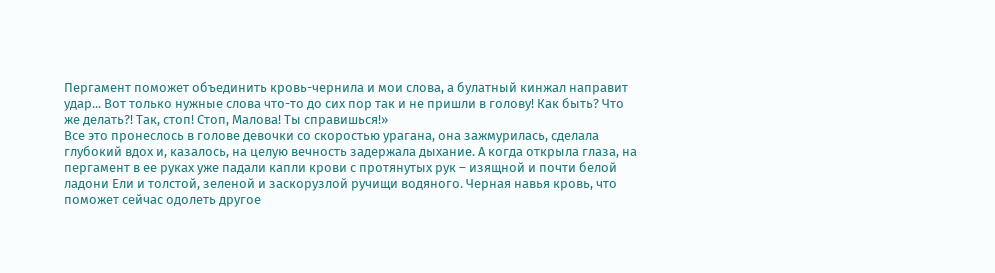Пергамент поможет объединить кровь-чернила и мои слова, а булатный кинжал направит удар... Вот только нужные слова что-то до сих пор так и не пришли в голову! Как быть? Что же делать?! Так, стоп! Стоп, Малова! Ты справишься!»
Все это пронеслось в голове девочки со скоростью урагана, она зажмурилась, сделала глубокий вдох и, казалось, на целую вечность задержала дыхание. А когда открыла глаза, на пергамент в ее руках уже падали капли крови с протянутых рук – изящной и почти белой ладони Ели и толстой, зеленой и заскорузлой ручищи водяного. Черная навья кровь, что поможет сейчас одолеть другое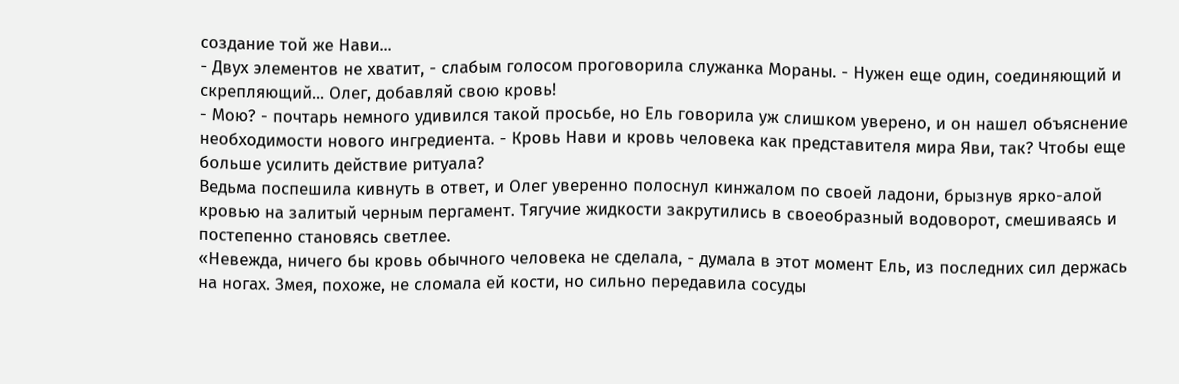создание той же Нави...
- Двух элементов не хватит, - слабым голосом проговорила служанка Мораны. - Нужен еще один, соединяющий и скрепляющий... Олег, добавляй свою кровь!
- Мою? - почтарь немного удивился такой просьбе, но Ель говорила уж слишком уверено, и он нашел объяснение необходимости нового ингредиента. - Кровь Нави и кровь человека как представителя мира Яви, так? Чтобы еще больше усилить действие ритуала?
Ведьма поспешила кивнуть в ответ, и Олег уверенно полоснул кинжалом по своей ладони, брызнув ярко-алой кровью на залитый черным пергамент. Тягучие жидкости закрутились в своеобразный водоворот, смешиваясь и постепенно становясь светлее.
«Невежда, ничего бы кровь обычного человека не сделала, - думала в этот момент Ель, из последних сил держась на ногах. Змея, похоже, не сломала ей кости, но сильно передавила сосуды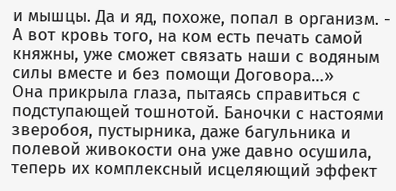и мышцы. Да и яд, похоже, попал в организм. - А вот кровь того, на ком есть печать самой княжны, уже сможет связать наши с водяным силы вместе и без помощи Договора…»
Она прикрыла глаза, пытаясь справиться с подступающей тошнотой. Баночки с настоями зверобоя, пустырника, даже багульника и полевой живокости она уже давно осушила, теперь их комплексный исцеляющий эффект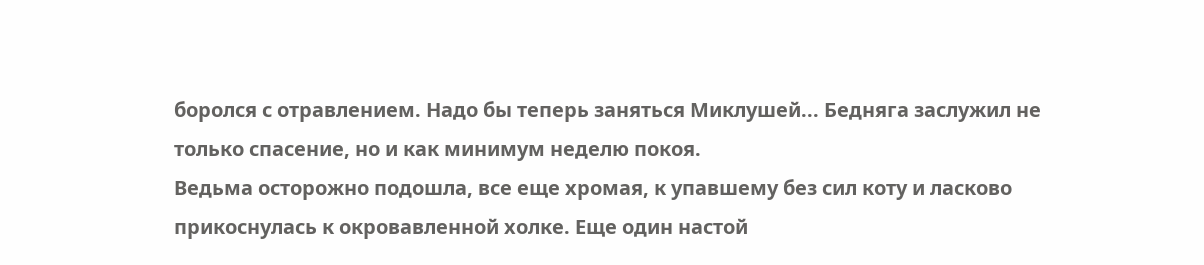боролся с отравлением. Надо бы теперь заняться Миклушей... Бедняга заслужил не только спасение, но и как минимум неделю покоя.
Ведьма осторожно подошла, все еще хромая, к упавшему без сил коту и ласково прикоснулась к окровавленной холке. Еще один настой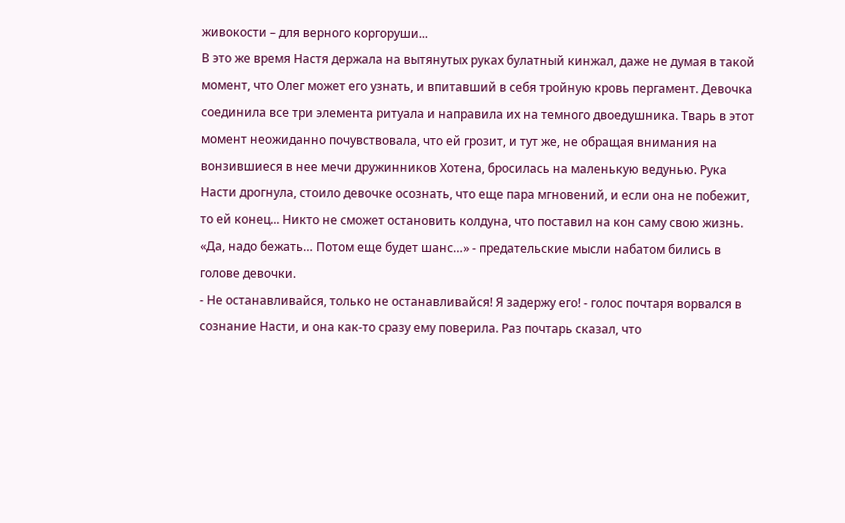живокости – для верного коргоруши...
В это же время Настя держала на вытянутых руках булатный кинжал, даже не думая в такой момент, что Олег может его узнать, и впитавший в себя тройную кровь пергамент. Девочка соединила все три элемента ритуала и направила их на темного двоедушника. Тварь в этот момент неожиданно почувствовала, что ей грозит, и тут же, не обращая внимания на вонзившиеся в нее мечи дружинников Хотена, бросилась на маленькую ведунью. Рука Насти дрогнула, стоило девочке осознать, что еще пара мгновений, и если она не побежит, то ей конец... Никто не сможет остановить колдуна, что поставил на кон саму свою жизнь.
«Да, надо бежать… Потом еще будет шанс…» - предательские мысли набатом бились в голове девочки.
- Не останавливайся, только не останавливайся! Я задержу его! - голос почтаря ворвался в сознание Насти, и она как-то сразу ему поверила. Раз почтарь сказал, что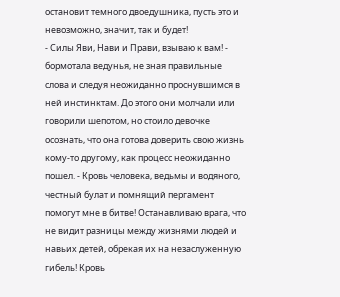остановит темного двоедушника, пусть это и невозможно, значит, так и будет!
- Силы Яви, Нави и Прави, взываю к вам! - бормотала ведунья, не зная правильные слова и следуя неожиданно проснувшимся в ней инстинктам. До этого они молчали или говорили шепотом, но стоило девочке осознать, что она готова доверить свою жизнь кому-то другому, как процесс неожиданно пошел. - Кровь человека, ведьмы и водяного, честный булат и помнящий пергамент помогут мне в битве! Останавливаю врага, что не видит разницы между жизнями людей и навьих детей, обрекая их на незаслуженную гибель! Кровь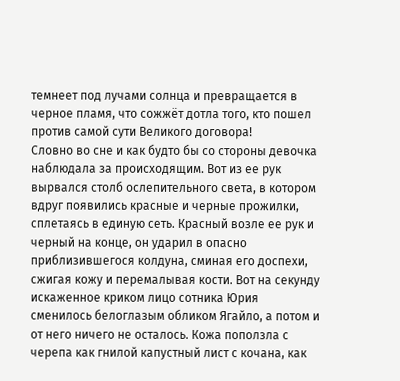темнеет под лучами солнца и превращается в черное пламя, что сожжёт дотла того, кто пошел против самой сути Великого договора!
Словно во сне и как будто бы со стороны девочка наблюдала за происходящим. Вот из ее рук вырвался столб ослепительного света, в котором вдруг появились красные и черные прожилки, сплетаясь в единую сеть. Красный возле ее рук и черный на конце, он ударил в опасно приблизившегося колдуна, сминая его доспехи, сжигая кожу и перемалывая кости. Вот на секунду искаженное криком лицо сотника Юрия сменилось белоглазым обликом Ягайло, а потом и от него ничего не осталось. Кожа поползла с черепа как гнилой капустный лист с кочана, как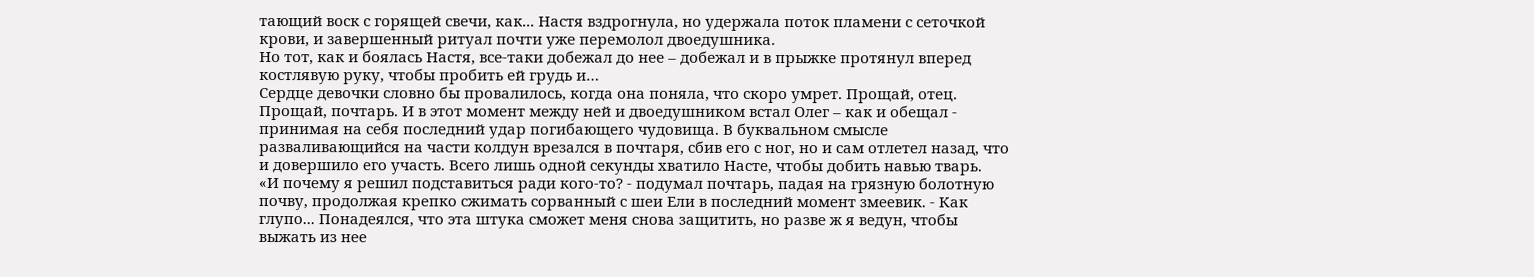тающий воск с горящей свечи, как... Настя вздрогнула, но удержала поток пламени с сеточкой крови, и завершенный ритуал почти уже перемолол двоедушника.
Но тот, как и боялась Настя, все-таки добежал до нее – добежал и в прыжке протянул вперед костлявую руку, чтобы пробить ей грудь и…
Сердце девочки словно бы провалилось, когда она поняла, что скоро умрет. Прощай, отец. Прощай, почтарь. И в этот момент между ней и двоедушником встал Олег – как и обещал - принимая на себя последний удар погибающего чудовища. В буквальном смысле разваливающийся на части колдун врезался в почтаря, сбив его с ног, но и сам отлетел назад, что и довершило его участь. Всего лишь одной секунды хватило Насте, чтобы добить навью тварь.
«И почему я решил подставиться ради кого-то? - подумал почтарь, падая на грязную болотную почву, продолжая крепко сжимать сорванный с шеи Ели в последний момент змеевик. - Как глупо... Понадеялся, что эта штука сможет меня снова защитить, но разве ж я ведун, чтобы выжать из нее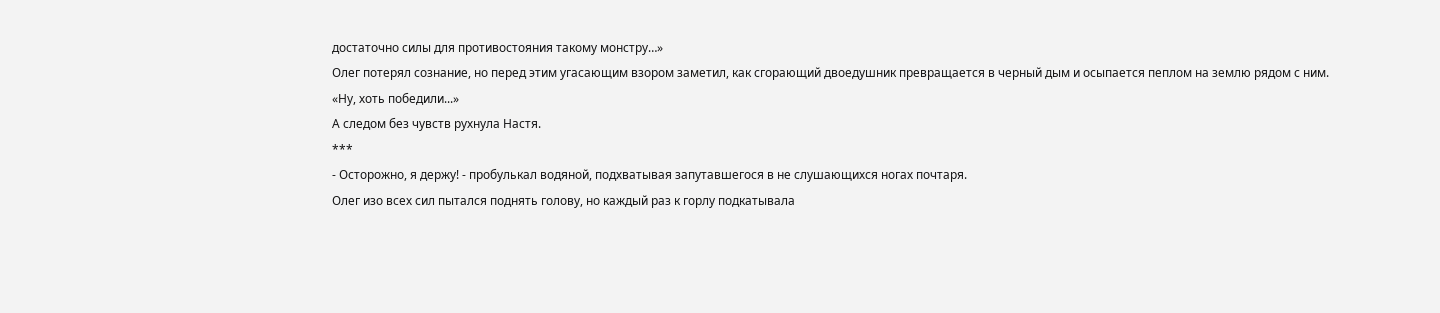достаточно силы для противостояния такому монстру…»
Олег потерял сознание, но перед этим угасающим взором заметил, как сгорающий двоедушник превращается в черный дым и осыпается пеплом на землю рядом с ним.
«Ну, хоть победили...»
А следом без чувств рухнула Настя.
***
- Осторожно, я держу! - пробулькал водяной, подхватывая запутавшегося в не слушающихся ногах почтаря.
Олег изо всех сил пытался поднять голову, но каждый раз к горлу подкатывала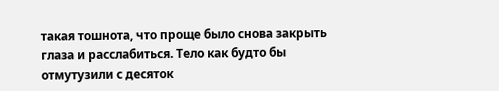такая тошнота, что проще было снова закрыть глаза и расслабиться. Тело как будто бы отмутузили с десяток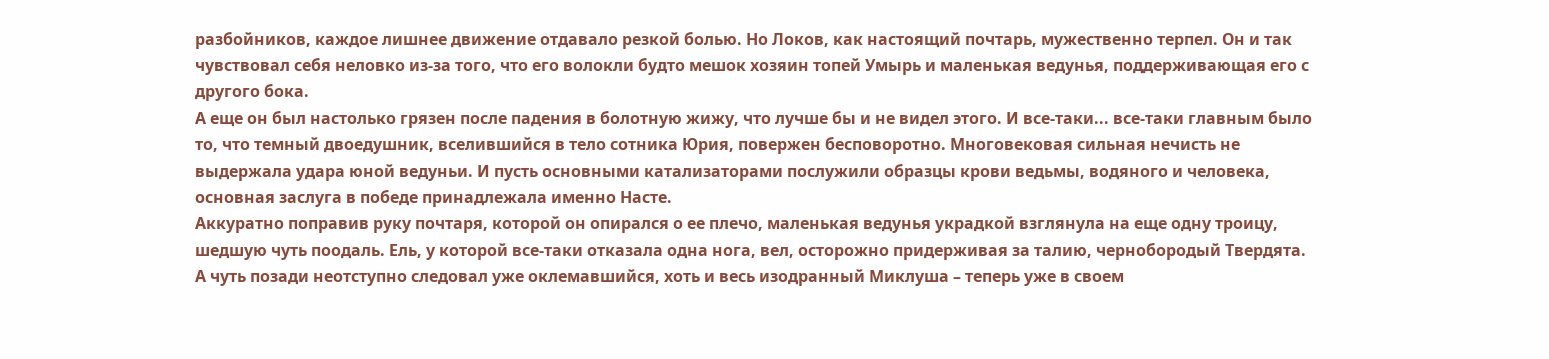разбойников, каждое лишнее движение отдавало резкой болью. Но Локов, как настоящий почтарь, мужественно терпел. Он и так чувствовал себя неловко из-за того, что его волокли будто мешок хозяин топей Умырь и маленькая ведунья, поддерживающая его с другого бока.
А еще он был настолько грязен после падения в болотную жижу, что лучше бы и не видел этого. И все-таки... все-таки главным было то, что темный двоедушник, вселившийся в тело сотника Юрия, повержен бесповоротно. Многовековая сильная нечисть не выдержала удара юной ведуньи. И пусть основными катализаторами послужили образцы крови ведьмы, водяного и человека, основная заслуга в победе принадлежала именно Насте.
Аккуратно поправив руку почтаря, которой он опирался о ее плечо, маленькая ведунья украдкой взглянула на еще одну троицу, шедшую чуть поодаль. Ель, у которой все-таки отказала одна нога, вел, осторожно придерживая за талию, чернобородый Твердята. А чуть позади неотступно следовал уже оклемавшийся, хоть и весь изодранный Миклуша – теперь уже в своем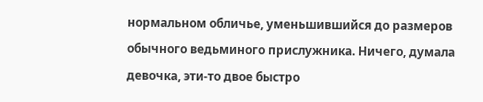нормальном обличье, уменьшившийся до размеров обычного ведьминого прислужника. Ничего, думала девочка, эти-то двое быстро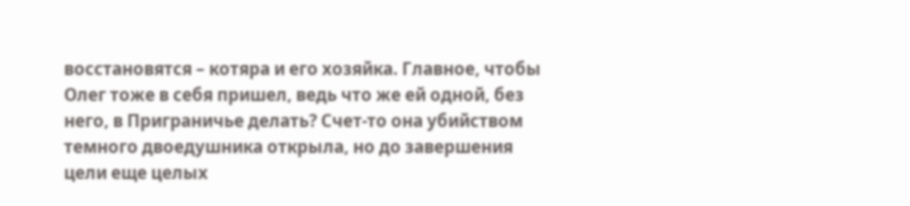восстановятся – котяра и его хозяйка. Главное, чтобы Олег тоже в себя пришел, ведь что же ей одной, без него, в Приграничье делать? Счет-то она убийством темного двоедушника открыла, но до завершения цели еще целых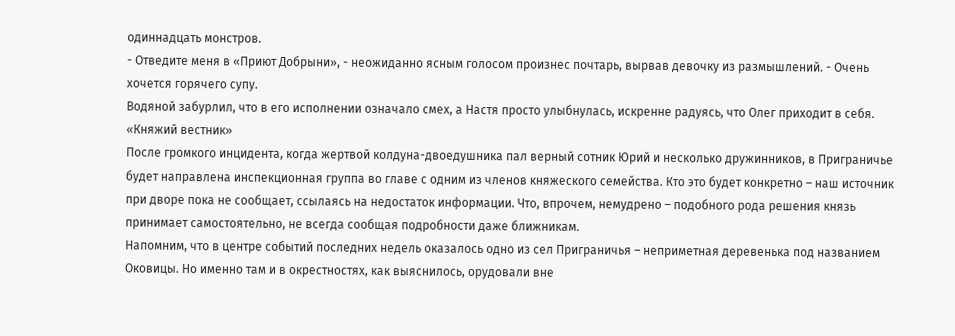одиннадцать монстров.
- Отведите меня в «Приют Добрыни», - неожиданно ясным голосом произнес почтарь, вырвав девочку из размышлений. - Очень хочется горячего супу.
Водяной забурлил, что в его исполнении означало смех, а Настя просто улыбнулась, искренне радуясь, что Олег приходит в себя.
«Княжий вестник»
После громкого инцидента, когда жертвой колдуна-двоедушника пал верный сотник Юрий и несколько дружинников, в Приграничье будет направлена инспекционная группа во главе с одним из членов княжеского семейства. Кто это будет конкретно – наш источник при дворе пока не сообщает, ссылаясь на недостаток информации. Что, впрочем, немудрено – подобного рода решения князь принимает самостоятельно, не всегда сообщая подробности даже ближникам.
Напомним, что в центре событий последних недель оказалось одно из сел Приграничья – неприметная деревенька под названием Оковицы. Но именно там и в окрестностях, как выяснилось, орудовали вне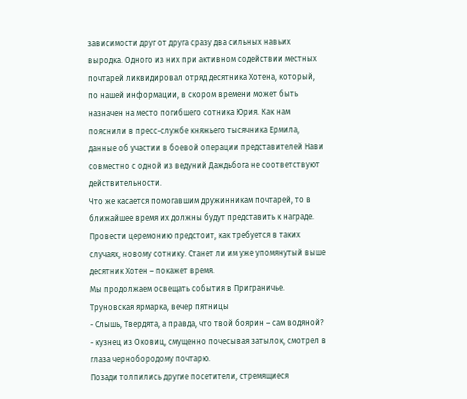зависимости друг от друга сразу два сильных навьих выродка. Одного из них при активном содействии местных почтарей ликвидировал отряд десятника Хотена, который, по нашей информации, в скором времени может быть назначен на место погибшего сотника Юрия. Как нам пояснили в пресс-службе княжьего тысячника Ермила, данные об участии в боевой операции представителей Нави совместно с одной из ведуний Даждьбога не соответствуют действительности.
Что же касается помогавшим дружинникам почтарей, то в ближайшее время их должны будут представить к награде. Провести церемонию предстоит, как требуется в таких случаях, новому сотнику. Станет ли им уже упомянутый выше десятник Хотен – покажет время.
Мы продолжаем освещать события в Приграничье.
Труновская ярмарка, вечер пятницы
- Слышь, Твердята, а правда, что твой боярин – сам водяной? - кузнец из Оковиц, смущенно почесывая затылок, смотрел в глаза чернобородому почтарю.
Позади толпились другие посетители, стремящиеся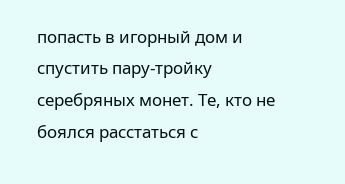попасть в игорный дом и спустить пару-тройку серебряных монет. Те, кто не боялся расстаться с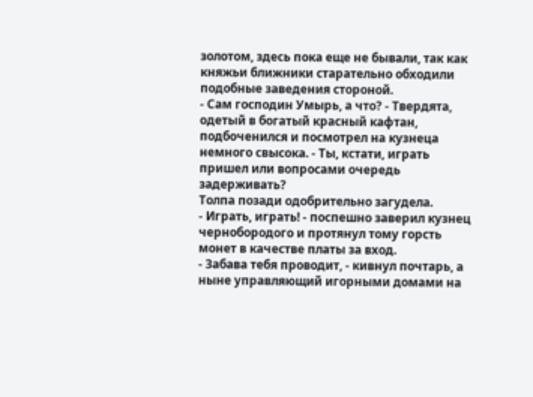золотом, здесь пока еще не бывали, так как княжьи ближники старательно обходили подобные заведения стороной.
- Сам господин Умырь, а что? - Твердята, одетый в богатый красный кафтан, подбоченился и посмотрел на кузнеца немного свысока. - Ты, кстати, играть пришел или вопросами очередь задерживать?
Толпа позади одобрительно загудела.
- Играть, играть! - поспешно заверил кузнец чернобородого и протянул тому горсть монет в качестве платы за вход.
- Забава тебя проводит, - кивнул почтарь, а ныне управляющий игорными домами на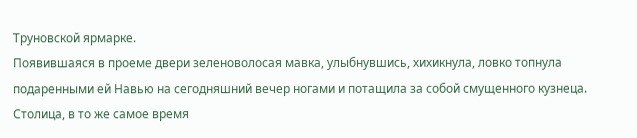Труновской ярмарке.
Появившаяся в проеме двери зеленоволосая мавка, улыбнувшись, хихикнула, ловко топнула подаренными ей Навью на сегодняшний вечер ногами и потащила за собой смущенного кузнеца.
Столица, в то же самое время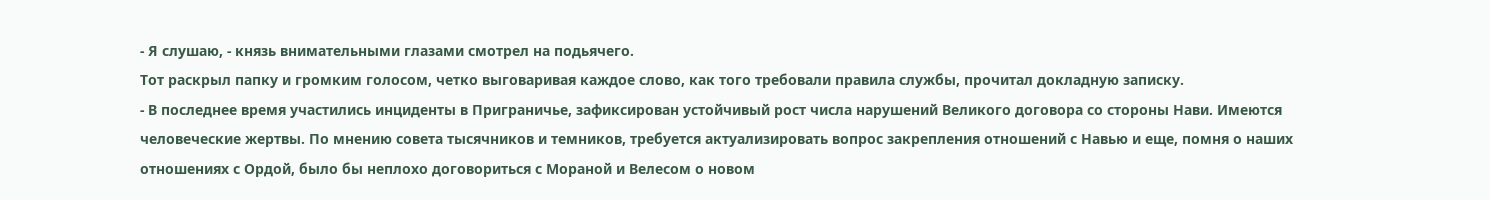- Я слушаю, - князь внимательными глазами смотрел на подьячего.
Тот раскрыл папку и громким голосом, четко выговаривая каждое слово, как того требовали правила службы, прочитал докладную записку.
- В последнее время участились инциденты в Приграничье, зафиксирован устойчивый рост числа нарушений Великого договора со стороны Нави. Имеются человеческие жертвы. По мнению совета тысячников и темников, требуется актуализировать вопрос закрепления отношений с Навью и еще, помня о наших отношениях с Ордой, было бы неплохо договориться с Мораной и Велесом о новом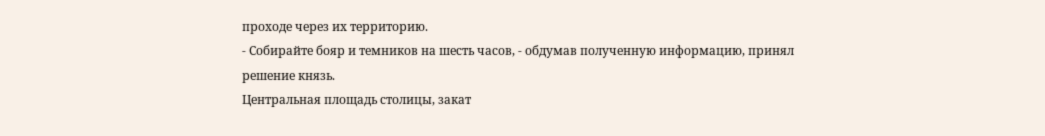проходе через их территорию.
- Собирайте бояр и темников на шесть часов, - обдумав полученную информацию, принял решение князь.
Центральная площадь столицы, закат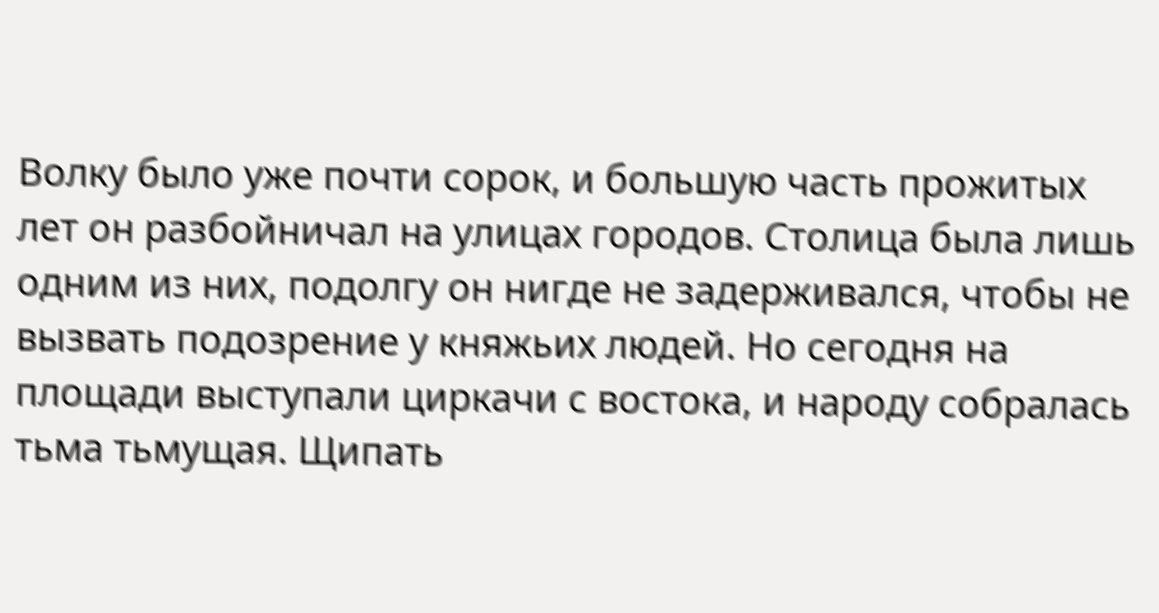Волку было уже почти сорок, и большую часть прожитых лет он разбойничал на улицах городов. Столица была лишь одним из них, подолгу он нигде не задерживался, чтобы не вызвать подозрение у княжьих людей. Но сегодня на площади выступали циркачи с востока, и народу собралась тьма тьмущая. Щипать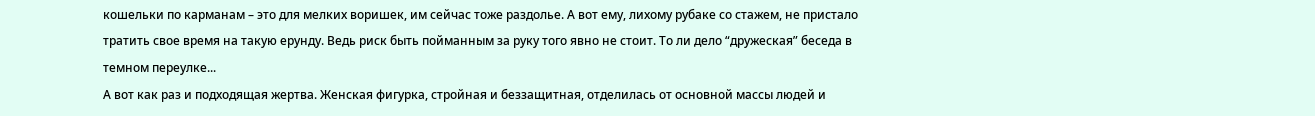кошельки по карманам – это для мелких воришек, им сейчас тоже раздолье. А вот ему, лихому рубаке со стажем, не пристало тратить свое время на такую ерунду. Ведь риск быть пойманным за руку того явно не стоит. То ли дело “дружеская” беседа в темном переулке...
А вот как раз и подходящая жертва. Женская фигурка, стройная и беззащитная, отделилась от основной массы людей и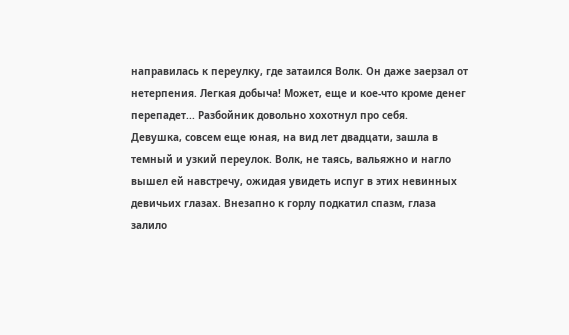направилась к переулку, где затаился Волк. Он даже заерзал от нетерпения. Легкая добыча! Может, еще и кое-что кроме денег перепадет... Разбойник довольно хохотнул про себя.
Девушка, совсем еще юная, на вид лет двадцати, зашла в темный и узкий переулок. Волк, не таясь, вальяжно и нагло вышел ей навстречу, ожидая увидеть испуг в этих невинных девичьих глазах. Внезапно к горлу подкатил спазм, глаза залило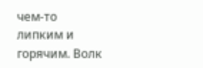чем-то липким и горячим. Волк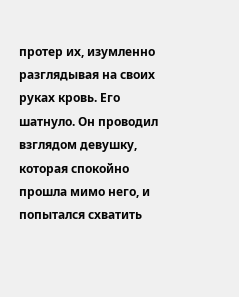протер их, изумленно разглядывая на своих руках кровь. Его шатнуло. Он проводил взглядом девушку, которая спокойно прошла мимо него, и попытался схватить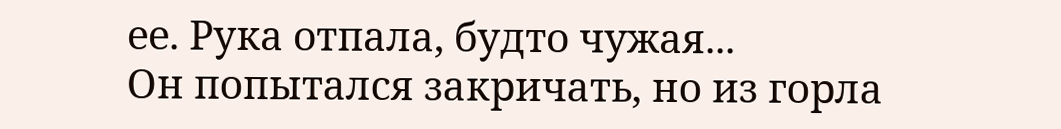ее. Рука отпала, будто чужая...
Он попытался закричать, но из горла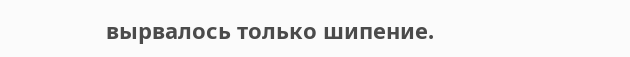вырвалось только шипение.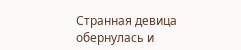Странная девица обернулась и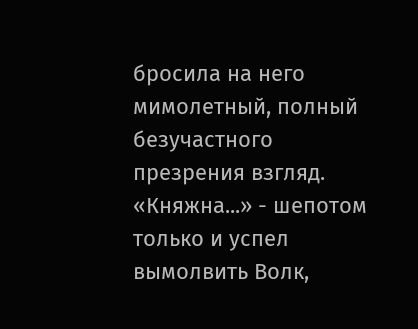бросила на него мимолетный, полный безучастного презрения взгляд.
«Княжна...» - шепотом только и успел вымолвить Волк,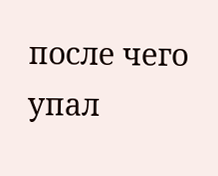после чего упал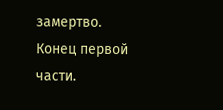замертво.
Конец первой части.